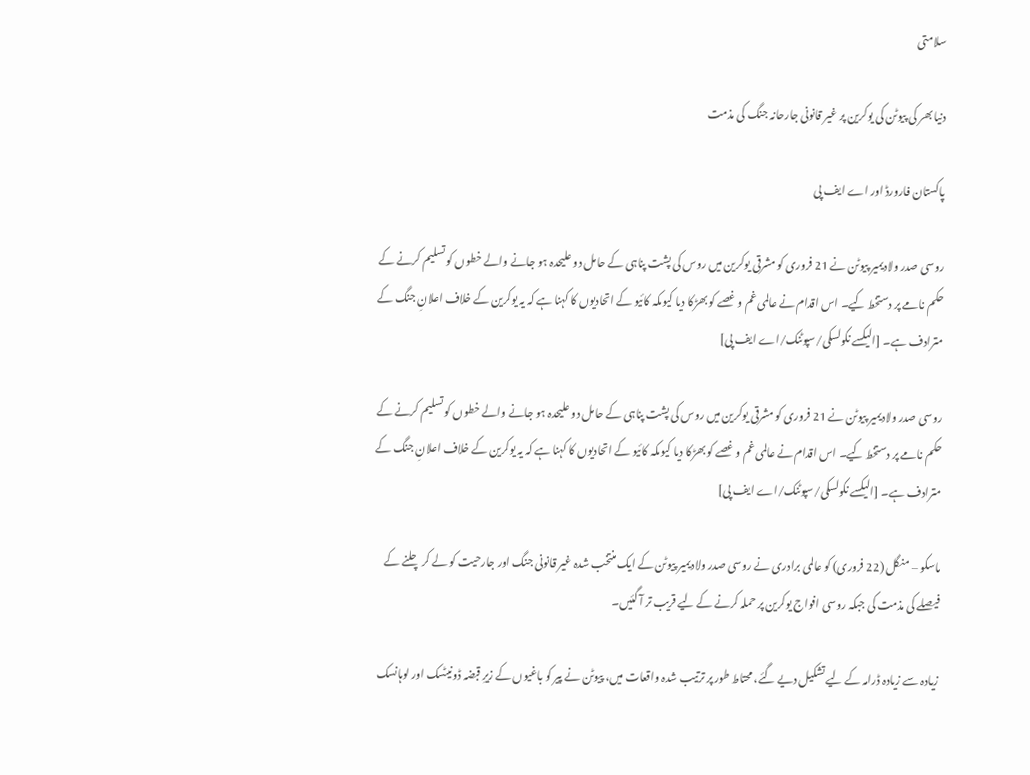سلامتی

دنیا بھر کی پیوٹن کی یوکرین پر غیر قانونی جارحانہ جنگ کی مذمت

پاکستان فارورڈ اور اے ایف پی

روسی صدر ولادیمیر پیوٹن نے 21 فروری کو مشرقی یوکرین میں روس کی پشت پناہی کے حامل دو علیحدہ ہو جانے والے خطوں کو تسلیم کرنے کے حکم نامے پر دستخط کیے۔ اس اقدام نے عالمی غم و غصے کو بھڑکا دیا کیوںکہ کائیو کے اتحادیوں کا کہنا ہے کہ یہ یوکرین کے خلاف اعلانِ جنگ کے مترادف ہے۔ [الیکسے نکولسکی/سپوٹنک/اے ایف پی]

روسی صدر ولادیمیر پیوٹن نے 21 فروری کو مشرقی یوکرین میں روس کی پشت پناہی کے حامل دو علیحدہ ہو جانے والے خطوں کو تسلیم کرنے کے حکم نامے پر دستخط کیے۔ اس اقدام نے عالمی غم و غصے کو بھڑکا دیا کیوںکہ کائیو کے اتحادیوں کا کہنا ہے کہ یہ یوکرین کے خلاف اعلانِ جنگ کے مترادف ہے۔ [الیکسے نکولسکی/سپوٹنک/اے ایف پی]

ماسکو – منگل (22 فروری) کو عالمی برادری نے روسی صدر ولادیمیر پیوٹن کے ایک منتخب شدہ غیر قانونی جنگ اور جارحیت کو لے کر چلنے کے فیصلے کی مذمت کی جبکہ روسی افواج یوکرین پر حملہ کرنے کے لیے قریب تر آ گئیں۔

زیادہ سے زیادہ ڈرامہ کے لیے تشکیل دیے گئے، محتاط طور پر ترتیب شدہ واقعات میں، پیوٹن نے پیر کو باغیوں کے زیرِ قبضہ ڈونیٹسک اور لوہانسک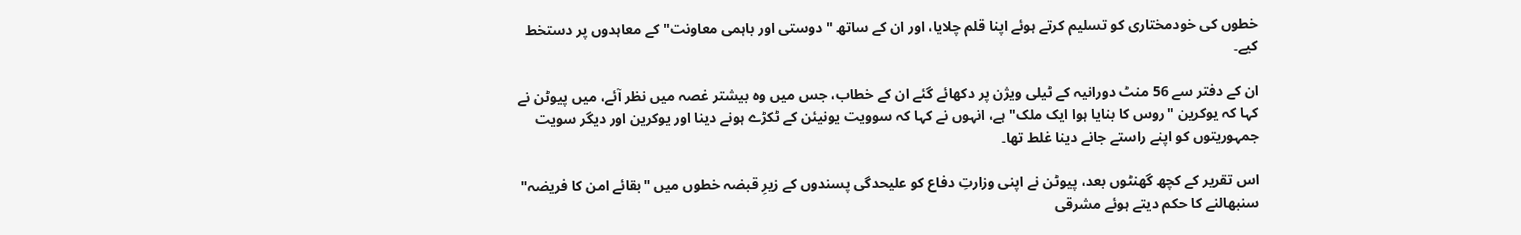خطوں کی خودمختاری کو تسلیم کرتے ہوئے اپنا قلم چلایا، اور ان کے ساتھ "دوستی اور باہمی معاونت" کے معاہدوں پر دستخط کیے۔

ان کے دفتر سے 56 منٹ دورانیہ کے ٹیلی ویژن پر دکھائے گئے ان کے خطاب، جس میں وہ بیشتر غصہ میں نظر آئے، میں پیوٹن نے کہا کہ یوکرین "روس کا بنایا ہوا ایک ملک" ہے، انہوں نے کہا کہ سوویت یونیئن کے ٹکڑے ہونے دینا اور یوکرین اور دیگر سویت جمہوریتوں کو اپنے راستے جانے دینا غلط تھا۔

اس تقریر کے کچھ گھنٹوں بعد، پیوٹن نے اپنی وزارتِ دفاع کو علیحدگی پسندوں کے زیرِ قبضہ خطوں میں "بقائے امن کا فریضہ" سنبھالنے کا حکم دیتے ہوئے مشرقی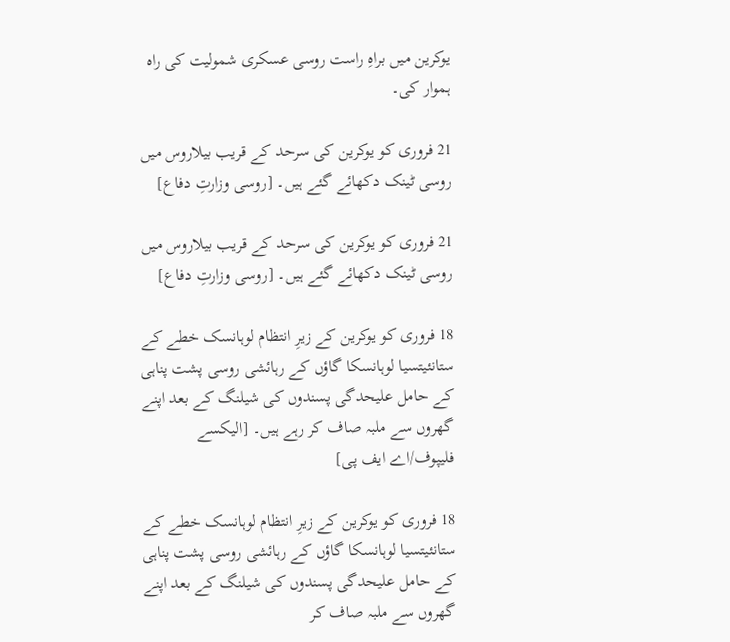یوکرین میں براہِ راست روسی عسکری شمولیت کی راہ ہموار کی۔

21 فروری کو یوکرین کی سرحد کے قریب بیلاروس میں روسی ٹینک دکھائے گئے ہیں۔ [روسی وزارتِ دفاع]

21 فروری کو یوکرین کی سرحد کے قریب بیلاروس میں روسی ٹینک دکھائے گئے ہیں۔ [روسی وزارتِ دفاع]

18 فروری کو یوکرین کے زیرِ انتظام لوہانسک خطے کے ستانئیتسیا لوہانسکا گاؤں کے رہائشی روسی پشت پناہی کے حامل علیحدگی پسندوں کی شیلنگ کے بعد اپنے گھروں سے ملبہ صاف کر رہے ہیں۔ [الیکسے فلیپوف/اے ایف پی]

18 فروری کو یوکرین کے زیرِ انتظام لوہانسک خطے کے ستانئیتسیا لوہانسکا گاؤں کے رہائشی روسی پشت پناہی کے حامل علیحدگی پسندوں کی شیلنگ کے بعد اپنے گھروں سے ملبہ صاف کر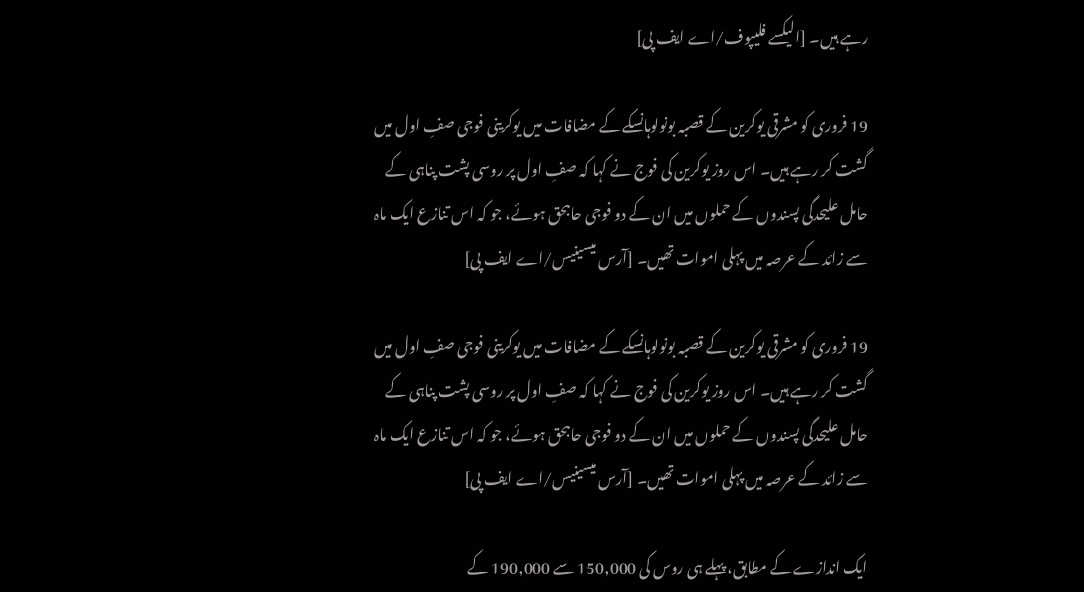رہے ہیں۔ [الیکسے فلیپوف/اے ایف پی]

19 فروری کو مشرقی یوکرین کے قصبہ بونولوہانسکے کے مضافات میں یوکرینی فوجی صفِ اول میں گشت کر رہے ہیں۔ اس روز یوکرین کی فوج نے کہا کہ صفِ اول پر روسی پشت پناہی کے حامل علیحدگی پسندوں کے حملوں میں ان کے دو فوجی حاںبحق ہوئے، جو کہ اس تنازع ایک ماہ سے زائد کے عرصہ میں پہلی اموات تھیں۔ [آرس میسینیس/اے ایف پی]

19 فروری کو مشرقی یوکرین کے قصبہ بونولوہانسکے کے مضافات میں یوکرینی فوجی صفِ اول میں گشت کر رہے ہیں۔ اس روز یوکرین کی فوج نے کہا کہ صفِ اول پر روسی پشت پناہی کے حامل علیحدگی پسندوں کے حملوں میں ان کے دو فوجی حاںبحق ہوئے، جو کہ اس تنازع ایک ماہ سے زائد کے عرصہ میں پہلی اموات تھیں۔ [آرس میسینیس/اے ایف پی]

ایک اندازے کے مطابق، پہلے ہی روس کی 150,000 سے 190,000 کے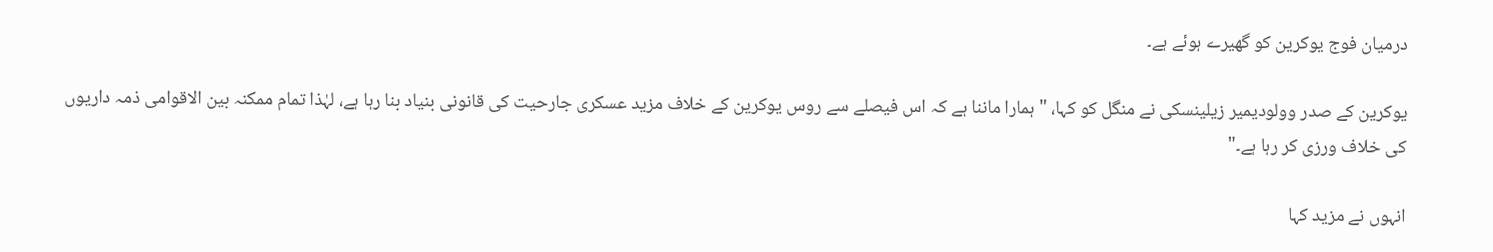درمیان فوج یوکرین کو گھیرے ہوئے ہے۔

یوکرین کے صدر وولودیمیر زیلینسکی نے منگل کو کہا، "ہمارا ماننا ہے کہ اس فیصلے سے روس یوکرین کے خلاف مزید عسکری جارحیت کی قانونی بنیاد بنا رہا ہے، لہٰذا تمام ممکنہ بین الاقوامی ذمہ داریوں کی خلاف ورزی کر رہا ہے۔"

انہوں نے مزید کہا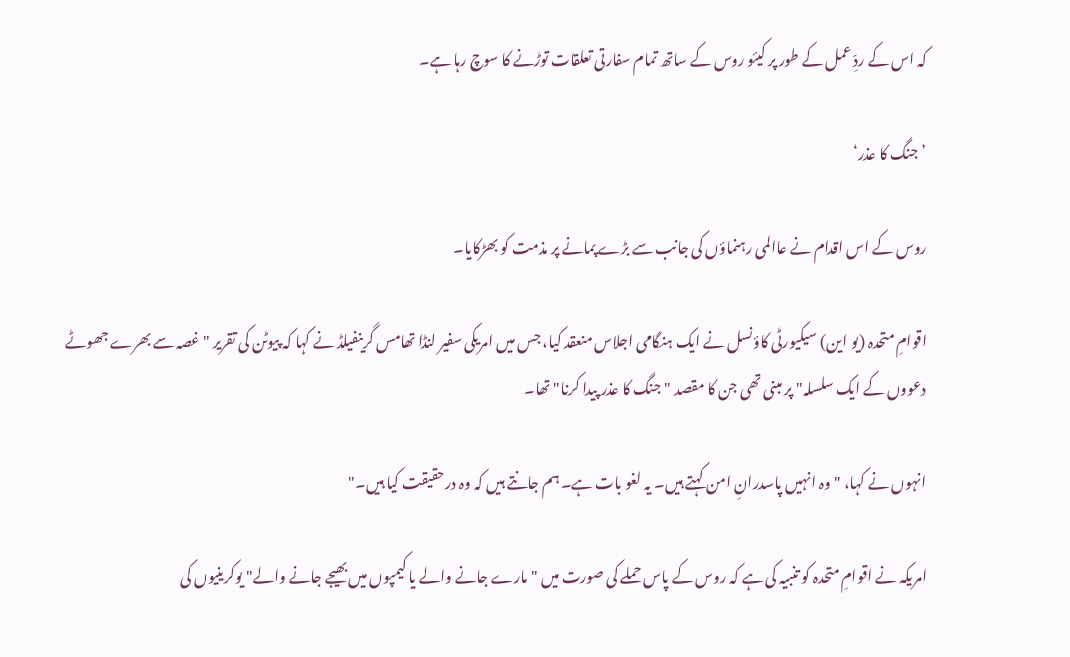کہ اس کے ردِّ عمل کے طور پر کیئو روس کے ساتھ تمام سفارتی تعلقات توڑنے کا سوچ رہا ہے۔

’جنگ کا عذر‘

روس کے اس اقدام نے عاالمی رہنماؤں کی جانب سے بڑے پمانے پر مذمت کو بھڑکایا۔

اقوامِ متحدہ (یو این) سیکیورٹی کاؤنسل نے ایک ہنگامی اجلاس منعقد کیا، جس میں امریکی سفیر لنڈا تھامس گرینفیلڈ نے کہا کہ پیوٹن کی تقریر "غصہ سے بھرے جھوٹے دعووں کے ایک سلسلہ" پر مبنی تھی جن کا مقصد "جنگ کا عذر پیدا کرنا" تھا۔

انہوں نے کہا، "وہ انہیں پاسدرانِ امن کہتے ہیں۔ یہ لغو بات ہے۔ ہم جانتے ہیں کہ وہ درحقیقت کیا ہیں۔"

امریکہ نے اقوامِ متحدہ کو تنبیہ کی ہے کہ روس کے پاس حملے کی صورت میں "مارے جانے والے یا کیمپوں میں بھیجے جانے والے" یوکرینیوں کی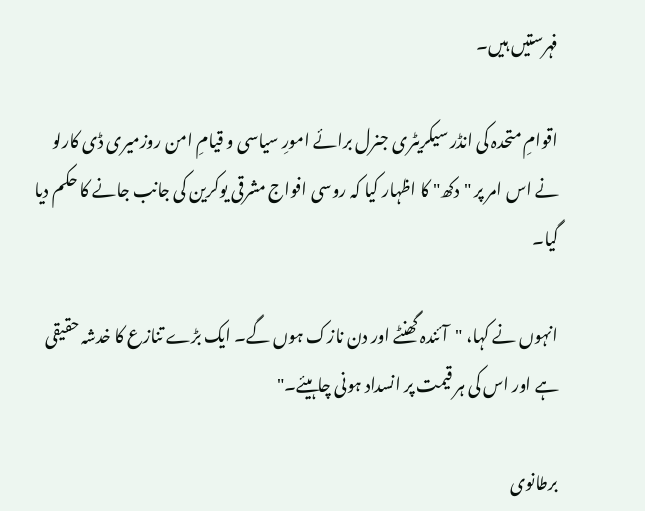فہرستیں ہیں۔

اقوامِ متحدہ کی انڈر سیکریٹری جنرل برائے امورِ سیاسی و قیامِ امن روزمیری ڈی کارلو نے اس امر پر "دکھ" کا اظہار کیا کہ روسی افواج مشرقی یوکرین کی جانب جانے کا حکم دیا گیا۔

انہوں نے کہا، "آئندہ گھنٹے اور دن نازک ہوں گے۔ ایک بڑے تنازع کا خدشہ حقیقی ہے اور اس کی ہر قیمت پر انسداد ہونی چاہیئے۔"

برطانوی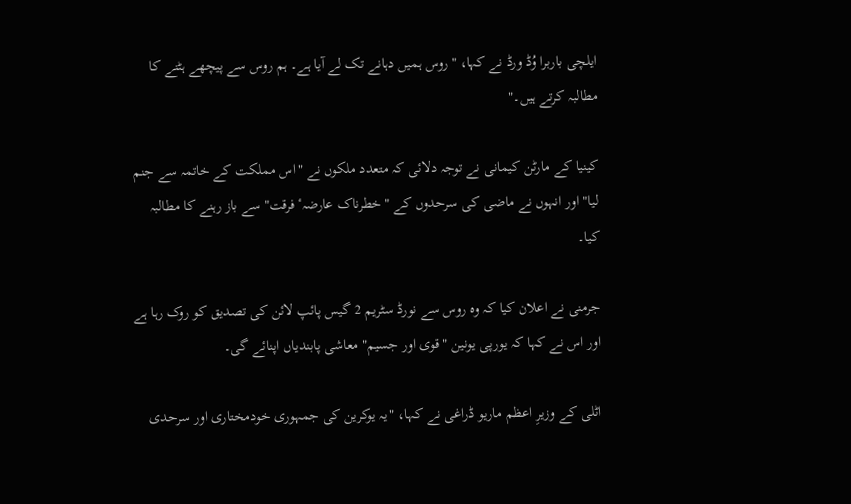ایلچی باربرا وُڈ ورڈ نے کہا، "روس ہمیں دہانے تک لے آیا ہے۔ ہم روس سے پیچھے ہٹنے کا مطالبہ کرتے ہیں۔"

کینیا کے مارٹن کیمانی نے توجہ دلائی کہ متعدد ملکوں نے "اس مملکت کے خاتمہ سے جنم لیا" اور انہوں نے ماضی کی سرحدوں کے "خطرناک عارضہٴ فرقت" سے باز رہنے کا مطالبہ کیا۔

جرمنی نے اعلان کیا کہ وہ روس سے نورڈ سٹریم 2 گیس پائپ لائن کی تصدیق کو روک رہا ہے اور اس نے کہا کہ یورپی یونین "قوی اور جسیم" معاشی پابندیاں اپنائے گی۔

اٹلی کے وزیرِ اعظم ماریو ڈراغی نے کہا، "یہ یوکرین کی جمہوری خودمختاری اور سرحدی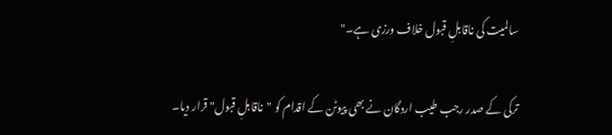سالمیت کی ناقابلِ قبول خلاف ورزی ہے۔"

ترکی کے صدر رجب طیب اردگان نے بھی پیوٹن کے اقدام کو "ناقابلِ قبول" قرار دیا۔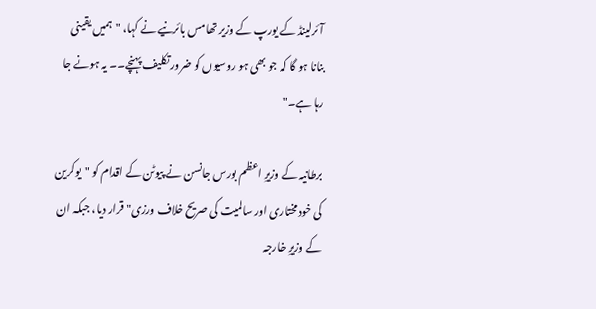آئرلینڈ کے یورپ کے وزیر تھامس بائرنیے نے کہا، "ہمیں یقینی بنانا ہو گا کہ جو بھی ہو روسیوں کو ضرور تکلیف پہنچے۔۔ یہ ہونے جا رہا ہے۔"

برطانیہ کے وزیرِ اعظم بورس جانسن نے پیوٹن کے اقدام کو "یوکرین کی خودمختاری اور سالمیت کی صریح خلاف ورزی" قرار دیا، جبکہ ان کے وزیرِ خارجہ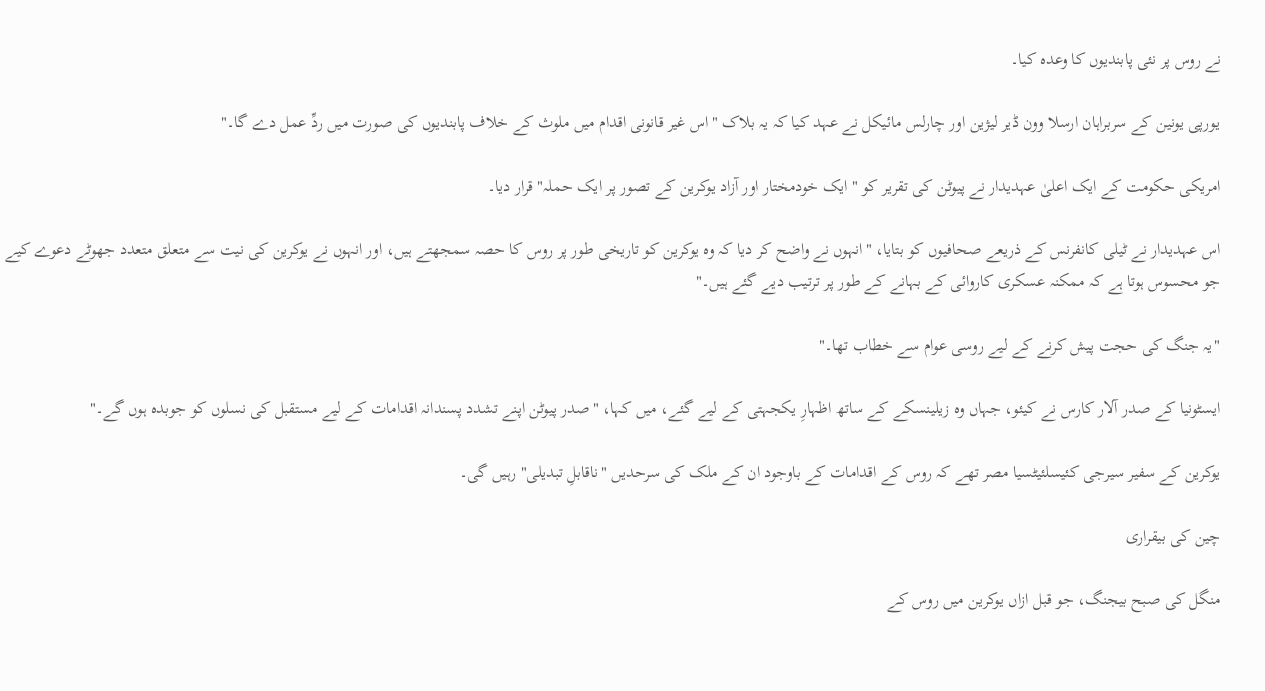نے روس پر نئی پابندیوں کا وعدہ کیا۔

یورپی یونین کے سربراہان ارسلا وون ڈیر لیژین اور چارلس مائیکل نے عہد کیا کہ یہ بلاک "اس غیر قانونی اقدام میں ملوث کے خلاف پابندیوں کی صورت میں ردِّ عمل دے گا۔"

امریکی حکومت کے ایک اعلیٰ عہدیدار نے پیوٹن کی تقریر کو "ایک خودمختار اور آزاد یوکرین کے تصور پر ایک حملہ" قرار دیا۔

اس عہدیدار نے ٹیلی کانفرنس کے ذریعے صحافیوں کو بتایا، "انہوں نے واضح کر دیا کہ وہ یوکرین کو تاریخی طور پر روس کا حصہ سمجھتے ہیں، اور انہوں نے یوکرین کی نیت سے متعلق متعدد جھوٹے دعوے کیے جو محسوس ہوتا ہے کہ ممکنہ عسکری کاروائی کے بہانے کے طور پر ترتیب دیے گئے ہیں۔"

"یہ جنگ کی حجت پیش کرنے کے لیے روسی عوام سے خطاب تھا۔"

ایسٹونیا کے صدر آلار کارس نے کیئو، جہاں وہ زیلینسکے کے ساتھ اظہارِ یکجہتی کے لیے گئے، میں کہا، "صدر پیوٹن اپنے تشدد پسندانہ اقدامات کے لیے مستقبل کی نسلوں کو جوبدہ ہوں گے۔"

یوکرین کے سفیر سیرجی کئیسلئیٹسیا مصر تھے کہ روس کے اقدامات کے باوجود ان کے ملک کی سرحدیں "ناقابلِ تبدیلی" رہیں گی۔

چین کی بیقراری

منگل کی صبح بیجنگ، جو قبل ازاں یوکرین میں روس کے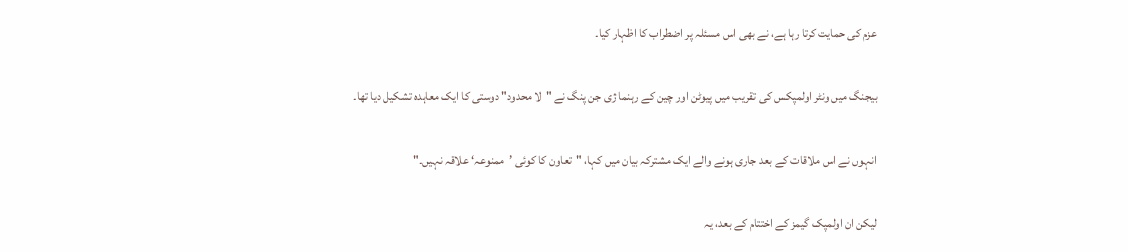عزم کی حمایت کرتا رہا ہے، نے بھی اس مسئلہ پر اضطراب کا اظہار کیا۔

بیجنگ میں ونٹر اولمپکس کی تقریب میں پیوٹن اور چین کے رہنما ژی جن پنگ نے "لا محدود" دوستی کا ایک معاہدہ تشکیل دیا تھا۔

انہوں نے اس ملاقات کے بعد جاری ہونے والے ایک مشترکہ بیان میں کہا، "تعاون کا کوئی ’ممنوعہ‘ علاقہ نہیں۔"

لیکن ان اولمپک گیمز کے اختتام کے بعد، یہ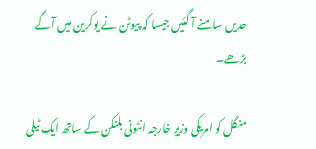حدیں سامنے آ گئیں جیسا کہ پیوٹن نے یوکرین میں آگے بڑھے۔

منگل کو امریکی وزیرِ خارجہ انٹونی بلنکن کے ساتھ ایک ٹیلی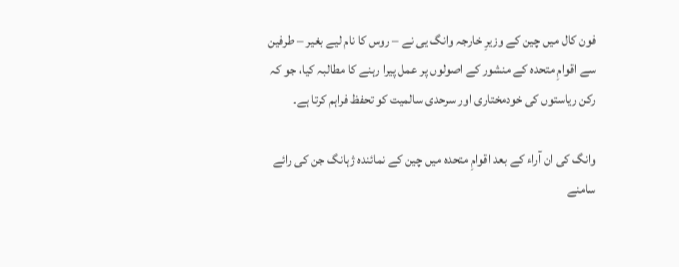فون کال میں چین کے وزیرِ خارجہ وانگ یی نے – روس کا نام لیے بغیر – طرفین سے اقوامِ متحدہ کے منشور کے اصولوں پر عمل پیرا رہنے کا مطالبہ کیا، جو کہ رکن ریاستوں کی خودمختاری اور سرحدی سالمیت کو تحفظ فراہم کرتا ہے۔

وانگ کی ان آراء کے بعد اقوامِ متحدہ میں چین کے نمائندہ ژہانگ جن کی رائے سامنے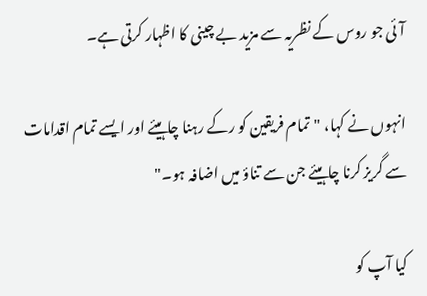آئی جو روس کے نظریہ سے مزید بے چینی کا اظہار کرتی ہے۔

انہوں نے کہا، "تمام فریقین کو رکے رہنا چاہیئے اور ایسے تمام اقدامات سے گریز کرنا چاہیئے جن سے تناؤ میں اضافہ ہو۔"

کیا آپ کو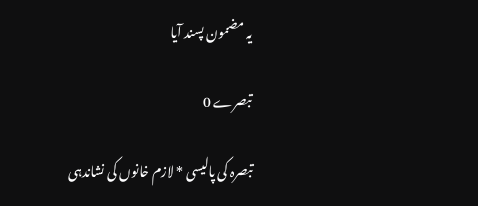یہ مضمون پسند آیا

تبصرے 0

تبصرہ کی پالیسی * لازم خانوں کی نشاندہی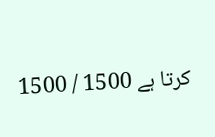کرتا ہے 1500 / 1500